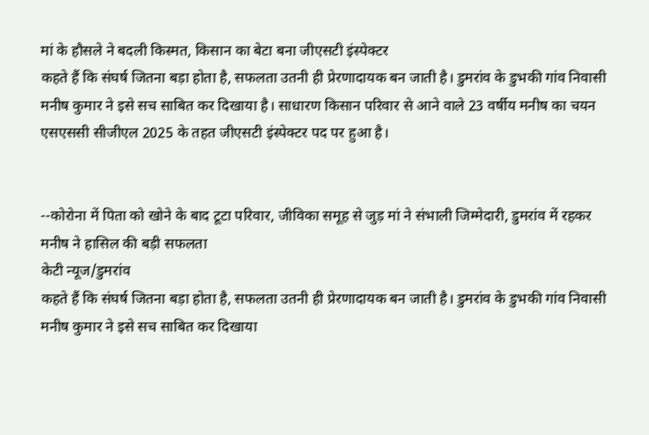मां के हौसले ने बदली किस्मत, किसान का बेटा बना जीएसटी इंस्पेक्टर
कहते हैं कि संघर्ष जितना बड़ा होता है, सफलता उतनी ही प्रेरणादायक बन जाती है। डुमरांव के डुभकी गांव निवासी मनीष कुमार ने इसे सच साबित कर दिखाया है। साधारण किसान परिवार से आने वाले 23 वर्षीय मनीष का चयन एसएससी सीजीएल 2025 के तहत जीएसटी इंस्पेक्टर पद पर हुआ है।


--कोरोना में पिता को खोने के बाद टूटा परिवार, जीविका समूह से जुड़ मां ने संभाली जिम्मेदारी, डुमरांव में रहकर मनीष ने हासिल की बड़ी सफलता
केटी न्यूज/डुमरांव
कहते हैं कि संघर्ष जितना बड़ा होता है, सफलता उतनी ही प्रेरणादायक बन जाती है। डुमरांव के डुभकी गांव निवासी मनीष कुमार ने इसे सच साबित कर दिखाया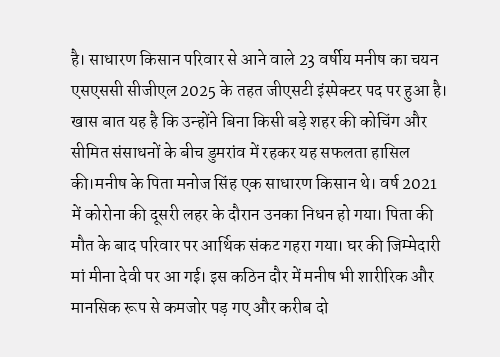है। साधारण किसान परिवार से आने वाले 23 वर्षीय मनीष का चयन एसएससी सीजीएल 2025 के तहत जीएसटी इंस्पेक्टर पद पर हुआ है। खास बात यह है कि उन्होंने बिना किसी बड़े शहर की कोचिंग और सीमित संसाधनों के बीच डुमरांव में रहकर यह सफलता हासिल की।मनीष के पिता मनोज सिंह एक साधारण किसान थे। वर्ष 2021 में कोरोना की दूसरी लहर के दौरान उनका निधन हो गया। पिता की मौत के बाद परिवार पर आर्थिक संकट गहरा गया। घर की जिम्मेदारी मां मीना देवी पर आ गई। इस कठिन दौर में मनीष भी शारीरिक और मानसिक रूप से कमजोर पड़ गए और करीब दो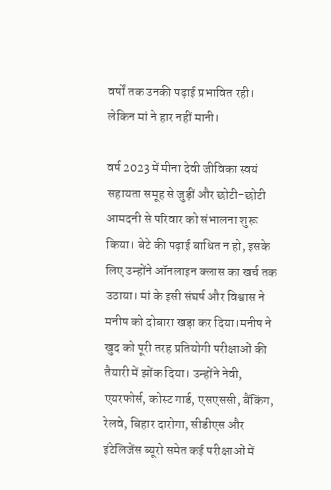वर्षों तक उनकी पढ़ाई प्रभावित रही। लेकिन मां ने हार नहीं मानी।

वर्ष 2023 में मीना देवी जीविका स्वयं सहायता समूह से जुड़ीं और छोटी-छोटी आमदनी से परिवार को संभालना शुरू किया। बेटे की पढ़ाई बाधित न हो, इसके लिए उन्होंने ऑनलाइन क्लास का खर्च तक उठाया। मां के इसी संघर्ष और विश्वास ने मनीष को दोबारा खड़ा कर दिया।मनीष ने खुद को पूरी तरह प्रतियोगी परीक्षाओं की तैयारी में झोंक दिया। उन्होंने नेवी, एयरफोर्स, कोस्ट गार्ड, एसएससी, बैंकिंग, रेलवे, बिहार दारोगा, सीडीएस और इंटेलिजेंस ब्यूरो समेत कई परीक्षाओं में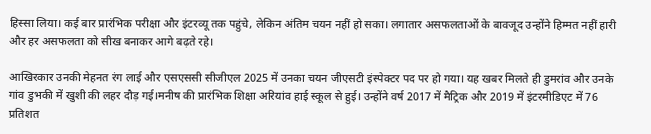हिस्सा लिया। कई बार प्रारंभिक परीक्षा और इंटरव्यू तक पहुंचे, लेकिन अंतिम चयन नहीं हो सका। लगातार असफलताओं के बावजूद उन्होंने हिम्मत नहीं हारी और हर असफलता को सीख बनाकर आगे बढ़ते रहे।

आखिरकार उनकी मेहनत रंग लाई और एसएससी सीजीएल 2025 में उनका चयन जीएसटी इंस्पेक्टर पद पर हो गया। यह खबर मिलते ही डुमरांव और उनके गांव डुभकी में खुशी की लहर दौड़ गई।मनीष की प्रारंभिक शिक्षा अरियांव हाई स्कूल से हुई। उन्होंने वर्ष 2017 में मैट्रिक और 2019 में इंटरमीडिएट में 76 प्रतिशत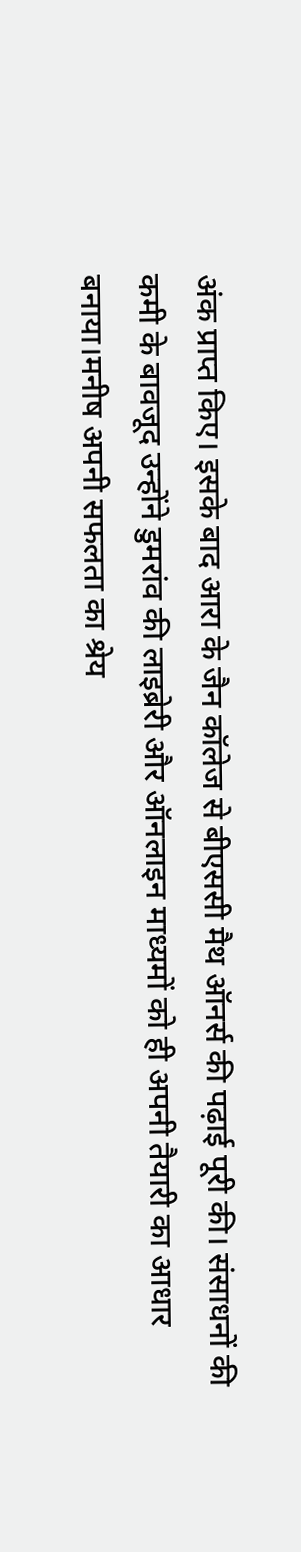अंक प्राप्त किए। इसके बाद आरा के जैन कॉलेज से बीएससी मैथ ऑनर्स की पढ़ाई पूरी की। संसाधनों की कमी के बावजूद उन्होंने डुमरांव की लाइब्रेरी और ऑनलाइन माध्यमों को ही अपनी तैयारी का आधार बनाया।मनीष अपनी सफलता का श्रेय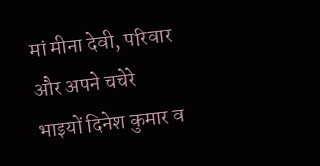मां मीना देवी, परिवार और अपने चचेरे भाइयों दिनेश कुमार व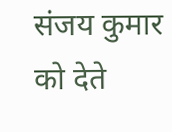संजय कुमार को देते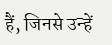हैं, जिनसे उन्हें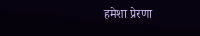हमेशा प्रेरणा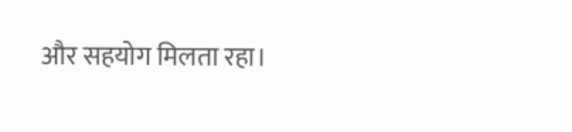और सहयोग मिलता रहा।